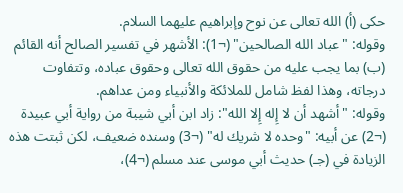حكى (أ) الله تعالى عن نوح وإبراهيم عليهما السلام.
وقوله: "عباد الله الصالحين" (¬1): الأشهر في تفسير الصالح أنه القائم (ب) بما يجب عليه من حقوق الله تعالى وحقوق عباده، وتتفاوت درجاته، وهذا لفظ شامل للملائكة والأنبياء ومن عداهم.
وقوله: "أشهد أن لا إِله إِلا الله": زاد ابن أبي شيبة من رواية أبي عبيدة (¬2) عن أبيه: "وحده لا شريك له" (¬3) وسنده ضعيف، لكن ثبتت هذه الزيادة في (جـ) حديث أبي موسى عند مسلم (¬4)،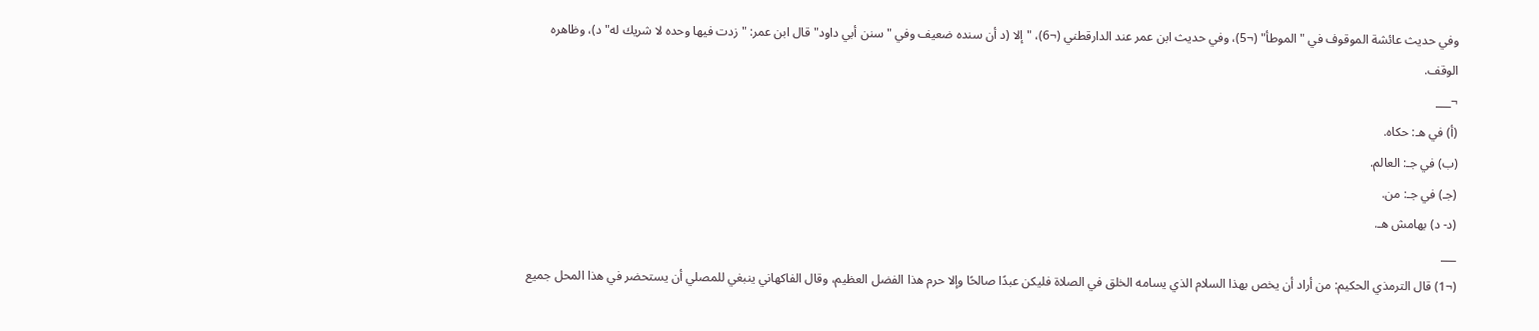وفي حديث عائشة الموقوف في "الموطأ" (¬5)، وفي حديث ابن عمر عند الدارقطني (¬6)، "إلا (د أن سنده ضعيف وفي "سنن أبي داود" قال ابن عمر: "زدت فيها وحده لا شريك له" د)، وظاهره الوقف.
¬___
(أ) في هـ: حكاه.
(ب) في جـ: العالم.
(جـ) في جـ: من.
(د- د) بهامش هـ.
___
(¬1) قال الترمذي الحكيم: من أراد أن يخص بهذا السلام الذي يسامه الخلق في الصلاة فليكن عبدًا صالحًا وإلا حرم هذا الفضل العظيم، وقال الفاكهاني ينبغي للمصلي أن يستحضر في هذا المحل جميع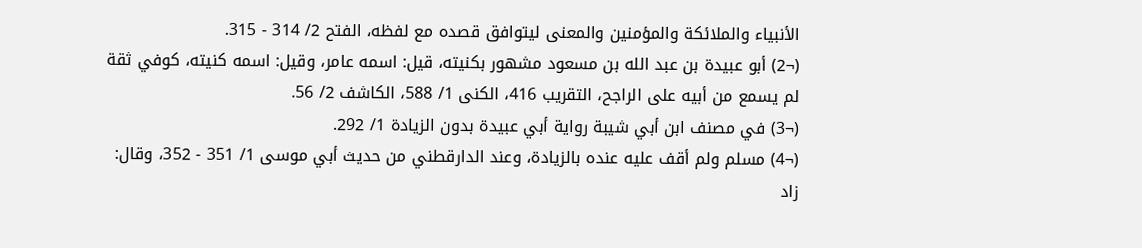الأنبياء والملائكة والمؤمنين والمعنى ليتوافق قصده مع لفظه، الفتح 2/ 314 - 315.
(¬2) أبو عبيدة بن عبد الله بن مسعود مشهور بكنيته، قيل: اسمه عامر، وقيل: اسمه كنيته، كوفي ثقة لم يسمع من أبيه على الراجح، التقريب 416، الكنى 1/ 588، الكاشف 2/ 56.
(¬3) في مصنف ابن أبي شيبة رواية أبي عبيدة بدون الزيادة 1/ 292.
(¬4) مسلم ولم أقف عليه عنده بالزيادة، وعند الدارقطني من حديث أبي موسى 1/ 351 - 352، وقال: زاد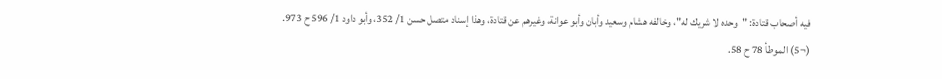فيه أصحاب قتادة: "وحده لا شريك له"، وخالفه هشام وسعيد وأبان وأبو عوانة، وغيرهم عن قتادة، وهذا إسناد متصل حسن 1/ 352، وأبو داود 1/ 596 ح 973.
(¬5) الموطأ 78 ح 58.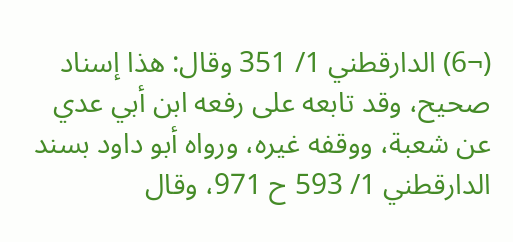(¬6) الدارقطني 1/ 351 وقال: هذا إسناد صحيح، وقد تابعه على رفعه ابن أبي عدي عن شعبة، ووقفه غيره، ورواه أبو داود بسند الدارقطني 1/ 593 ح 971، وقال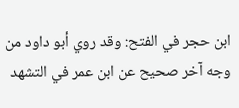ابن حجر في الفتح: وقد روي أبو داود من وجه آخر صحيح عن ابن عمر في التشهد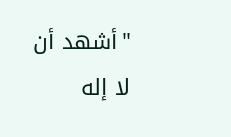"أشهد أن لا إله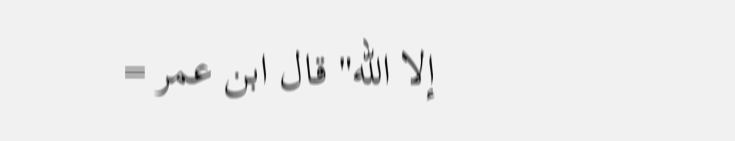إلا الله" قال ابن عمر =